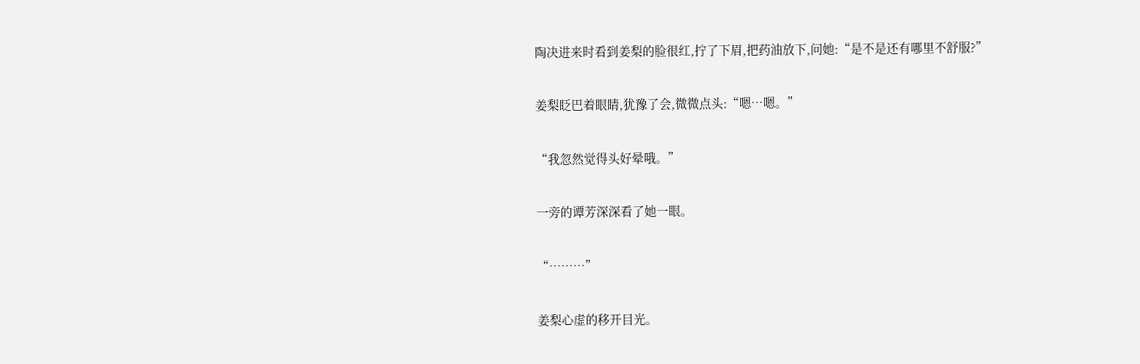陶决进来时看到姜梨的脸很红,拧了下眉,把药油放下,问她:“是不是还有哪里不舒服?”

姜梨眨巴着眼睛,犹豫了会,微微点头:“嗯…嗯。”

“我忽然觉得头好晕哦。”

一旁的谭芳深深看了她一眼。

“………”

姜梨心虚的移开目光。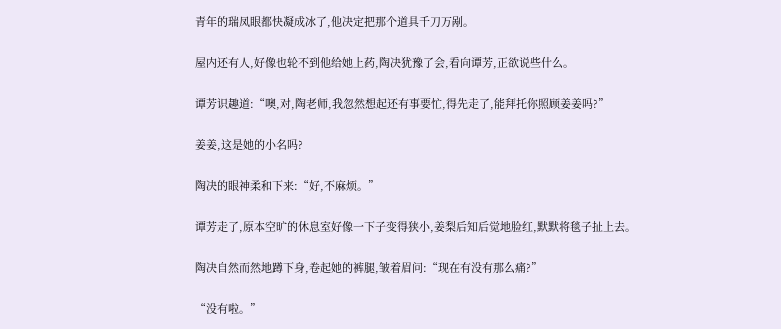青年的瑞凤眼都快凝成冰了,他决定把那个道具千刀万剐。

屋内还有人,好像也轮不到他给她上药,陶决犹豫了会,看向谭芳,正欲说些什么。

谭芳识趣道:“噢,对,陶老师,我忽然想起还有事要忙,得先走了,能拜托你照顾姜姜吗?”

姜姜,这是她的小名吗?

陶决的眼神柔和下来:“好,不麻烦。”

谭芳走了,原本空旷的休息室好像一下子变得狭小,姜梨后知后觉地脸红,默默将毯子扯上去。

陶决自然而然地蹲下身,卷起她的裤腿,皱着眉问:“现在有没有那么痛?”

“没有啦。”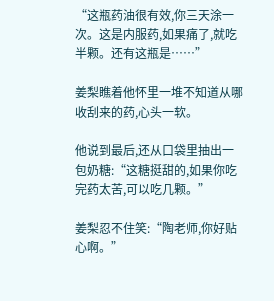“这瓶药油很有效,你三天涂一次。这是内服药,如果痛了,就吃半颗。还有这瓶是……”

姜梨瞧着他怀里一堆不知道从哪收刮来的药,心头一软。

他说到最后,还从口袋里抽出一包奶糖:“这糖挺甜的,如果你吃完药太苦,可以吃几颗。”

姜梨忍不住笑:“陶老师,你好贴心啊。”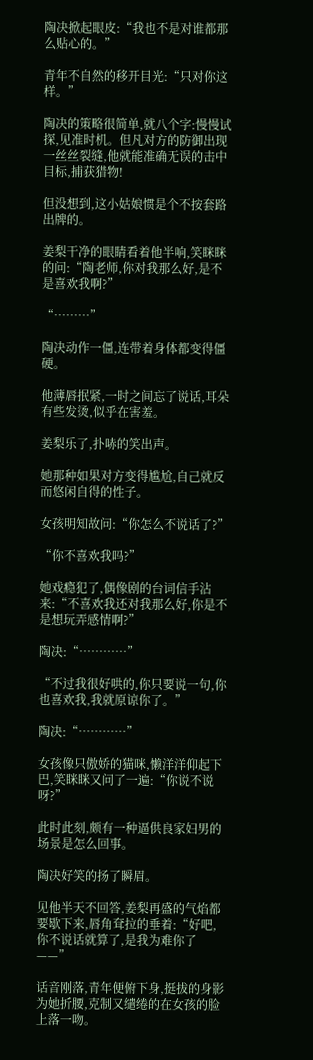陶决掀起眼皮:“我也不是对谁都那么贴心的。”

青年不自然的移开目光:“只对你这样。”

陶决的策略很简单,就八个字:慢慢试探,见准时机。但凡对方的防御出现一丝丝裂缝,他就能准确无误的击中目标,捕获猎物!

但没想到,这小姑娘惯是个不按套路出牌的。

姜梨干净的眼睛看着他半响,笑眯眯的问:“陶老师,你对我那么好,是不是喜欢我啊?”

“………”

陶决动作一僵,连带着身体都变得僵硬。

他薄唇抿紧,一时之间忘了说话,耳朵有些发烫,似乎在害羞。

姜梨乐了,扑哧的笑出声。

她那种如果对方变得尴尬,自己就反而悠闲自得的性子。

女孩明知故问:“你怎么不说话了?”

“你不喜欢我吗?”

她戏瘾犯了,偶像剧的台词信手沾来:“不喜欢我还对我那么好,你是不是想玩弄感情啊?”

陶决:“…………”

“不过我很好哄的,你只要说一句,你也喜欢我,我就原谅你了。”

陶决:“…………”

女孩像只傲娇的猫咪,懒洋洋仰起下巴,笑眯眯又问了一遍:“你说不说呀?”

此时此刻,颇有一种逼供良家妇男的场景是怎么回事。

陶决好笑的扬了瞬眉。

见他半天不回答,姜梨再盛的气焰都要歇下来,唇角耷拉的垂着:“好吧,你不说话就算了,是我为难你了——”

话音刚落,青年便俯下身,挺拔的身影为她折腰,克制又缱绻的在女孩的脸上落一吻。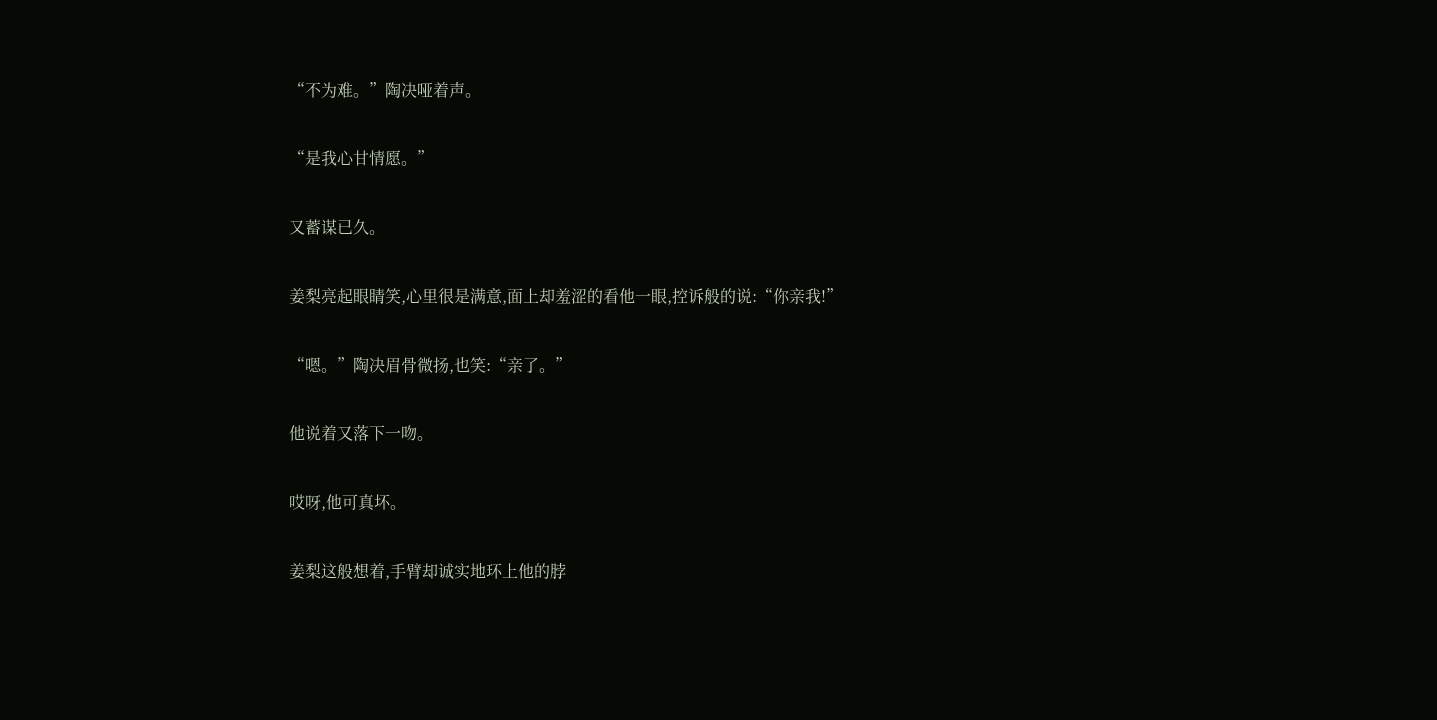“不为难。”陶决哑着声。

“是我心甘情愿。”

又蓄谋已久。

姜梨亮起眼睛笑,心里很是满意,面上却羞涩的看他一眼,控诉般的说:“你亲我!”

“嗯。”陶决眉骨微扬,也笑:“亲了。”

他说着又落下一吻。

哎呀,他可真坏。

姜梨这般想着,手臂却诚实地环上他的脖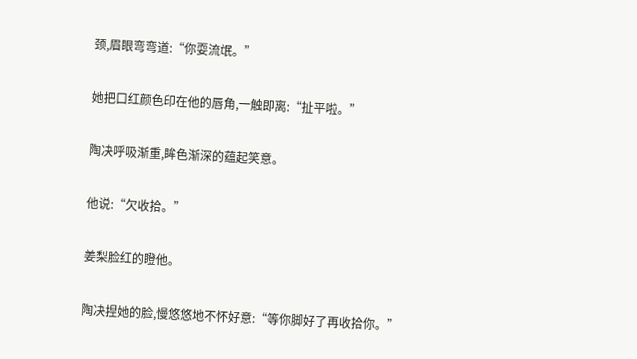颈,眉眼弯弯道:“你耍流氓。”

她把口红颜色印在他的唇角,一触即离:“扯平啦。”

陶决呼吸渐重,眸色渐深的蕴起笑意。

他说:“欠收拾。”

姜梨脸红的瞪他。

陶决捏她的脸,慢悠悠地不怀好意:“等你脚好了再收拾你。”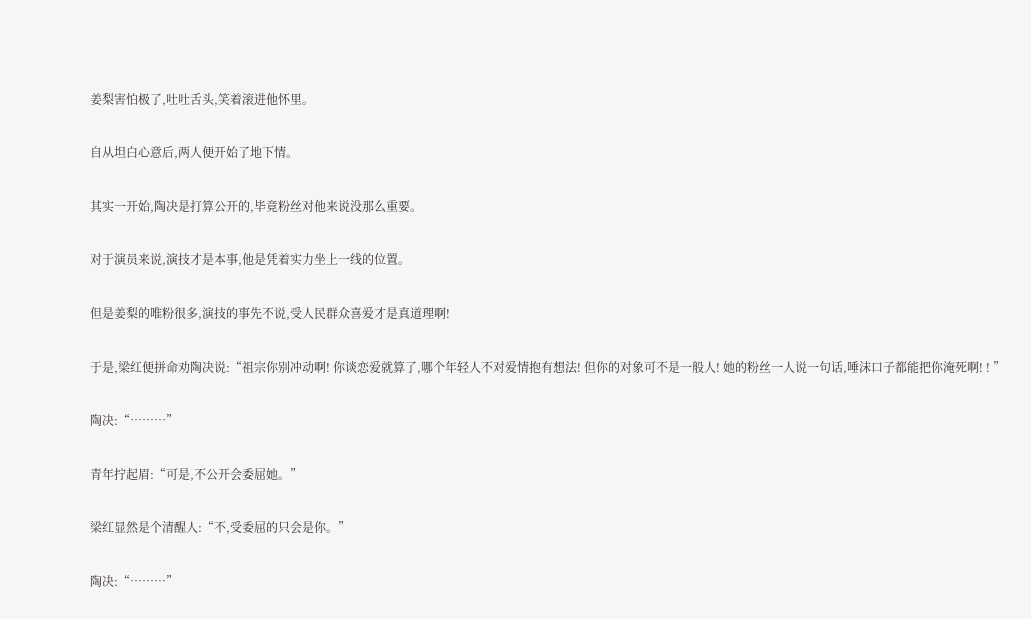姜梨害怕极了,吐吐舌头,笑着滚进他怀里。

自从坦白心意后,两人便开始了地下情。

其实一开始,陶决是打算公开的,毕竟粉丝对他来说没那么重要。

对于演员来说,演技才是本事,他是凭着实力坐上一线的位置。

但是姜梨的唯粉很多,演技的事先不说,受人民群众喜爱才是真道理啊!

于是,梁红便拼命劝陶决说:“祖宗你别冲动啊! 你谈恋爱就算了,哪个年轻人不对爱情抱有想法! 但你的对象可不是一般人! 她的粉丝一人说一句话,唾沫口子都能把你淹死啊! ! ”

陶决:“………”

青年拧起眉:“可是,不公开会委屈她。”

梁红显然是个清醒人:“不,受委屈的只会是你。”

陶决:“………”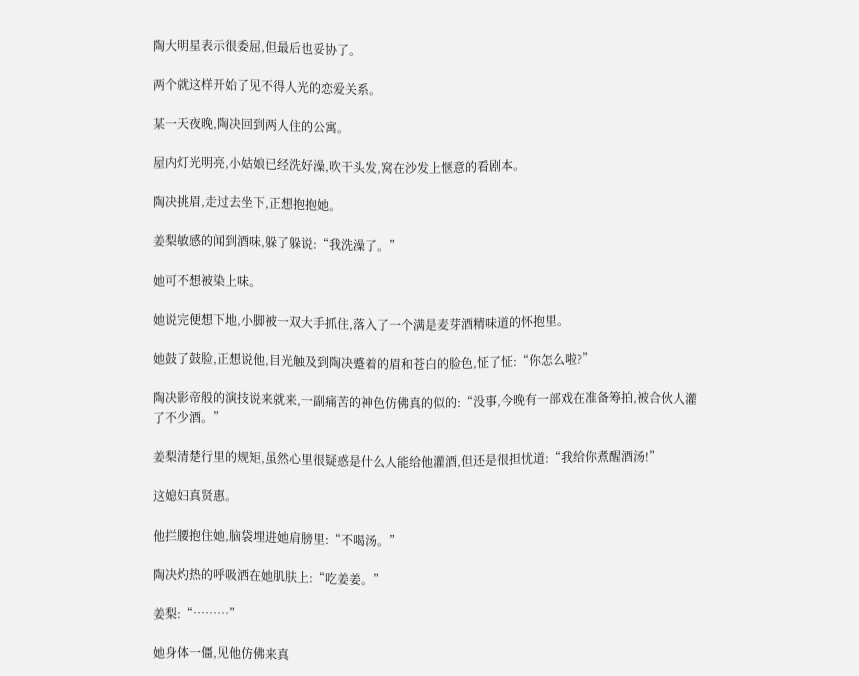陶大明星表示很委屈,但最后也妥协了。

两个就这样开始了见不得人光的恋爱关系。

某一天夜晚,陶决回到两人住的公寓。

屋内灯光明亮,小姑娘已经洗好澡,吹干头发,窝在沙发上惬意的看剧本。

陶决挑眉,走过去坐下,正想抱抱她。

姜梨敏感的闻到酒味,躲了躲说:“我洗澡了。”

她可不想被染上味。

她说完便想下地,小脚被一双大手抓住,落入了一个满是麦芽酒精味道的怀抱里。

她鼓了鼓脸,正想说他,目光触及到陶决蹙着的眉和苍白的脸色,怔了怔:“你怎么啦?”

陶决影帝般的演技说来就来,一副痛苦的神色仿佛真的似的:“没事,今晚有一部戏在准备筹拍,被合伙人灌了不少酒。”

姜梨清楚行里的规矩,虽然心里很疑惑是什么人能给他灌酒,但还是很担忧道:“我给你煮醒酒汤!”

这媳妇真贤惠。

他拦腰抱住她,脑袋埋进她肩膀里:“不喝汤。”

陶决灼热的呼吸洒在她肌肤上:“吃姜姜。”

姜梨:“………”

她身体一僵,见他仿佛来真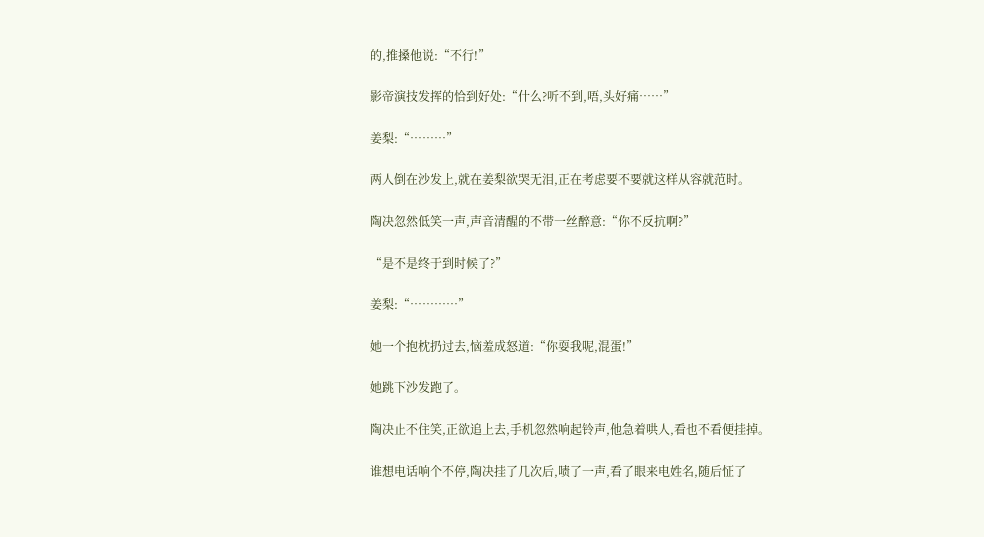的,推搡他说:“不行!”

影帝演技发挥的恰到好处:“什么?听不到,唔,头好痛……”

姜梨:“………”

两人倒在沙发上,就在姜梨欲哭无泪,正在考虑要不要就这样从容就范时。

陶决忽然低笑一声,声音清醒的不带一丝醉意:“你不反抗啊?”

“是不是终于到时候了?”

姜梨:“…………”

她一个抱枕扔过去,恼羞成怒道:“你耍我呢,混蛋!”

她跳下沙发跑了。

陶决止不住笑,正欲追上去,手机忽然响起铃声,他急着哄人,看也不看便挂掉。

谁想电话响个不停,陶决挂了几次后,啧了一声,看了眼来电姓名,随后怔了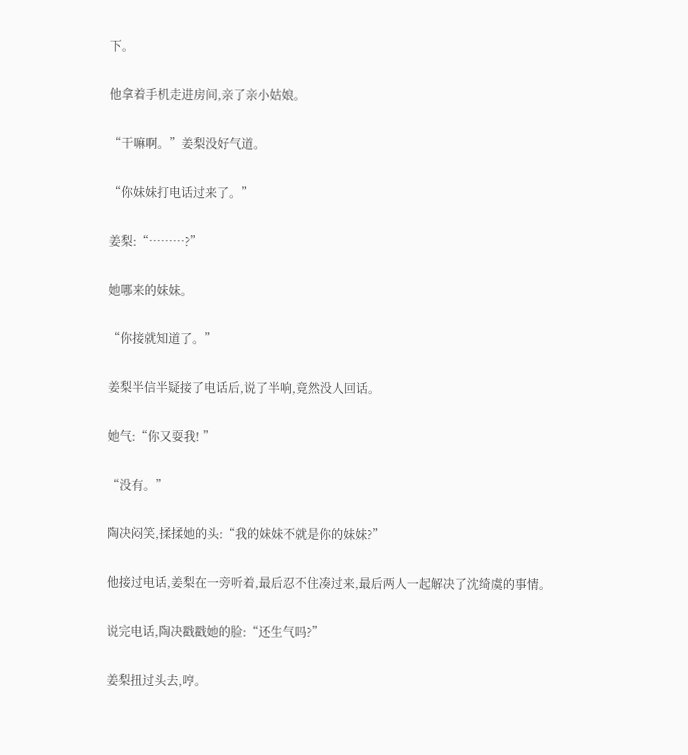下。

他拿着手机走进房间,亲了亲小姑娘。

“干嘛啊。”姜梨没好气道。

“你妹妹打电话过来了。”

姜梨:“………?”

她哪来的妹妹。

“你接就知道了。”

姜梨半信半疑接了电话后,说了半响,竟然没人回话。

她气:“你又耍我! ”

“没有。”

陶决闷笑,揉揉她的头:“我的妹妹不就是你的妹妹?”

他接过电话,姜梨在一旁听着,最后忍不住凑过来,最后两人一起解决了沈绮虞的事情。

说完电话,陶决戳戳她的脸:“还生气吗?”

姜梨扭过头去,哼。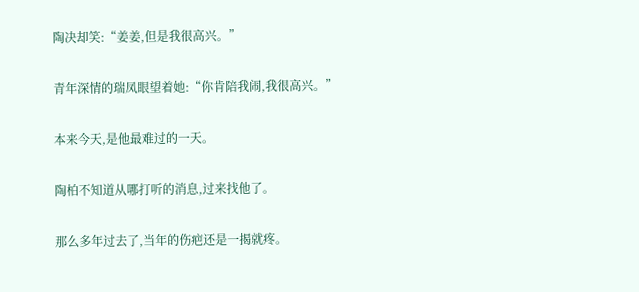陶决却笑:“姜姜,但是我很高兴。”

青年深情的瑞凤眼望着她:“你肯陪我闹,我很高兴。”

本来今天,是他最难过的一天。

陶柏不知道从哪打听的消息,过来找他了。

那么多年过去了,当年的伤疤还是一揭就疼。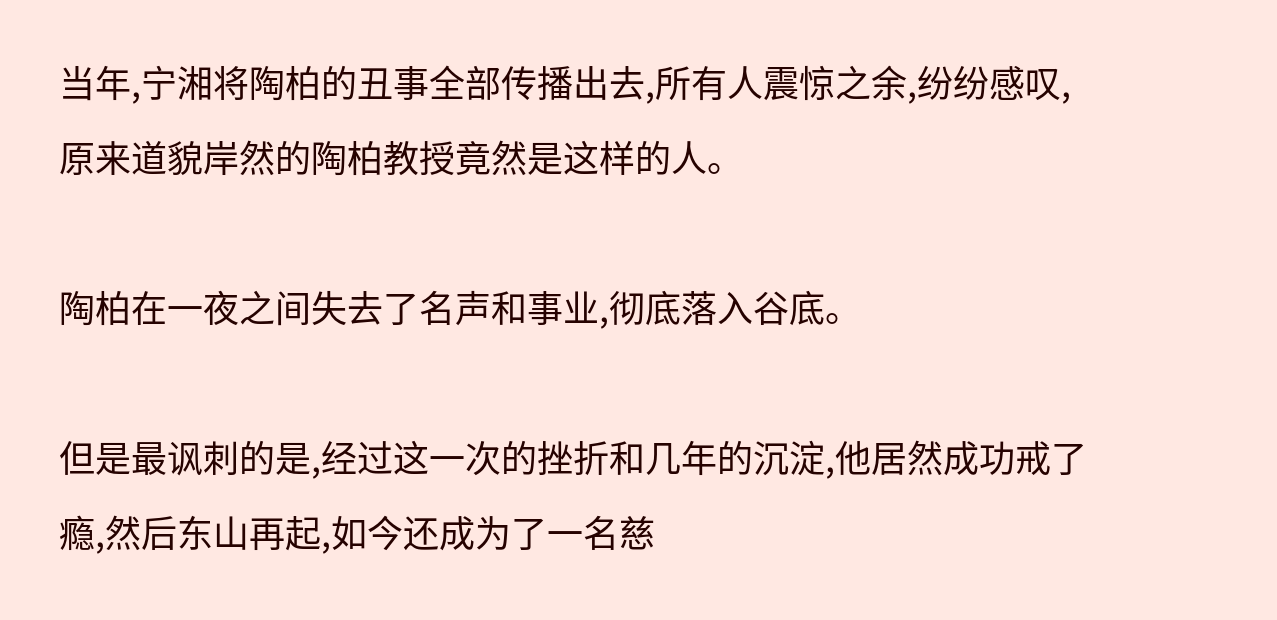当年,宁湘将陶柏的丑事全部传播出去,所有人震惊之余,纷纷感叹,原来道貌岸然的陶柏教授竟然是这样的人。

陶柏在一夜之间失去了名声和事业,彻底落入谷底。

但是最讽刺的是,经过这一次的挫折和几年的沉淀,他居然成功戒了瘾,然后东山再起,如今还成为了一名慈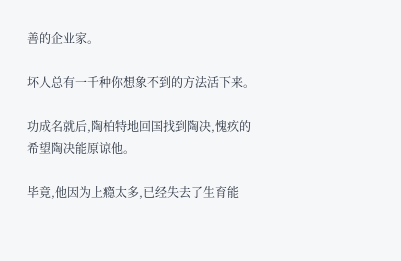善的企业家。

坏人总有一千种你想象不到的方法活下来。

功成名就后,陶柏特地回国找到陶决,愧疚的希望陶决能原谅他。

毕竟,他因为上瘾太多,已经失去了生育能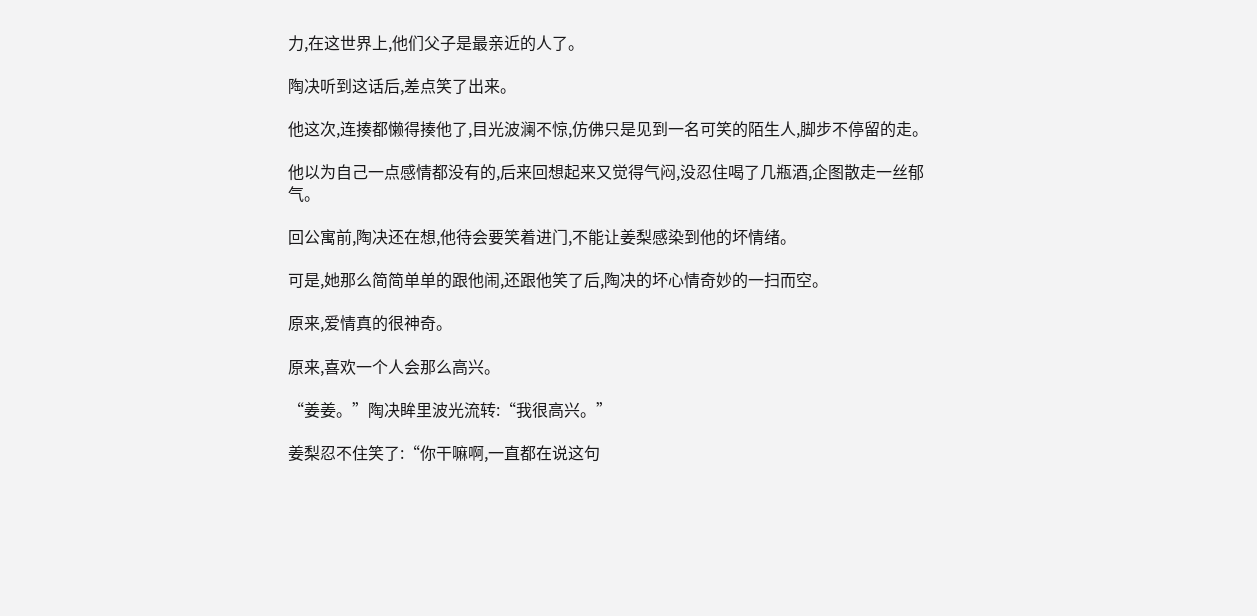力,在这世界上,他们父子是最亲近的人了。

陶决听到这话后,差点笑了出来。

他这次,连揍都懒得揍他了,目光波澜不惊,仿佛只是见到一名可笑的陌生人,脚步不停留的走。

他以为自己一点感情都没有的,后来回想起来又觉得气闷,没忍住喝了几瓶酒,企图散走一丝郁气。

回公寓前,陶决还在想,他待会要笑着进门,不能让姜梨感染到他的坏情绪。

可是,她那么简简单单的跟他闹,还跟他笑了后,陶决的坏心情奇妙的一扫而空。

原来,爱情真的很神奇。

原来,喜欢一个人会那么高兴。

“姜姜。”陶决眸里波光流转:“我很高兴。”

姜梨忍不住笑了:“你干嘛啊,一直都在说这句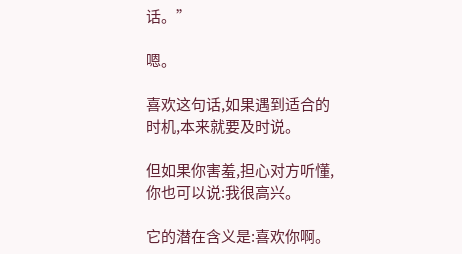话。”

嗯。

喜欢这句话,如果遇到适合的时机,本来就要及时说。

但如果你害羞,担心对方听懂,你也可以说:我很高兴。

它的潜在含义是:喜欢你啊。